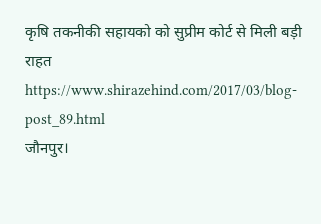कृषि तकनीकी सहायको को सुप्रीम कोर्ट से मिली बड़ी राहत
https://www.shirazehind.com/2017/03/blog-post_89.html
जौनपुर।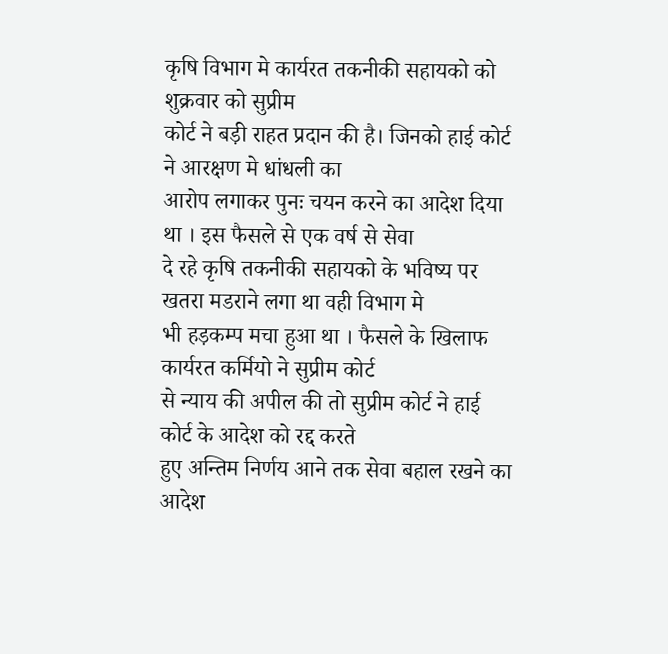कृषि विभाग मे कार्यरत तकनीकी सहायको को शुक्रवार को सुप्रीम
कोर्ट ने बड़ी राहत प्रदान की है। जिनको हाई कोर्ट ने आरक्षण मे धांधली का
आरोप लगाकर पुनः चयन करने का आदेश दिया था । इस फैसले से एक वर्ष से सेवा
दे रहे कृषि तकनीकी सहायको के भविष्य पर खतरा मडराने लगा था वही विभाग मे
भी हड़कम्प मचा हुआ था । फैसले के खिलाफ कार्यरत कर्मियो ने सुप्रीम कोर्ट
से न्याय की अपील की तो सुप्रीम कोर्ट ने हाई कोर्ट के आदेश को रद्द करते
हुए अन्तिम निर्णय आने तक सेवा बहाल रखने का आदेश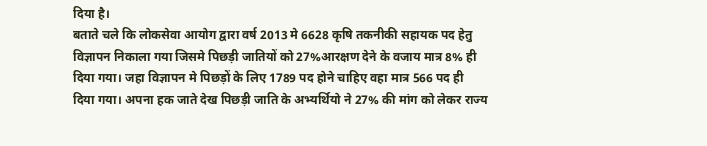दिया है।
बताते चले कि लोकसेवा आयोग द्वारा वर्ष 2013 मे 6628 कृषि तकनीकी सहायक पद हेतु विज्ञापन निकाला गया जिसमे पिछड़ी जातियों को 27%आरक्षण देने के वजाय मात्र 8% ही दिया गया। जहा विज्ञापन मे पिछड़ों के लिए 1789 पद होने चाहिए वहा मात्र 566 पद ही दिया गया। अपना हक जाते देख पिछड़ी जाति के अभ्यर्थियो ने 27% की मांग को लेकर राज्य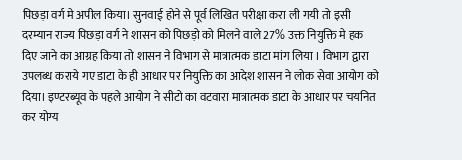पिछड़ा वर्ग मे अपील किया। सुनवाई होने से पूर्व लिखित परीक्षा करा ली गयी तो इसी दरम्यान राज्य पिछड़ा वर्ग ने शासन को पिछड़ो को मिलने वाले 27% उक्त नियुक्ति मे हक दिए जाने का आग्रह किया तो शासन ने विभाग से मात्रात्मक डाटा मांग लिया । विभाग द्वारा उपलब्ध कराये गए डाटा के ही आधार पर नियुक्ति का आदेश शासन ने लोक सेवा आयोग को दिया। इण्टरब्यूव के पहले आयोग ने सीटो का वटवारा मात्रात्मक डाटा के आधार पर चयनित कर योग्य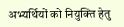अभ्यर्थियों को नियुक्ति हेतु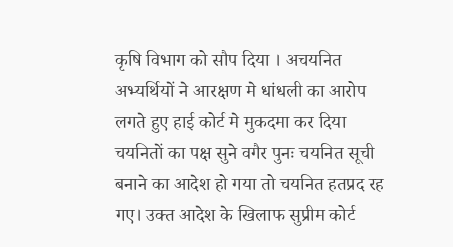कृषि विभाग को सौप दिया । अचयनित अभ्यर्थियों ने आरक्षण मे धांधली का आरोप लगते हुए हाई कोर्ट मे मुकदमा कर दिया चयनितों का पक्ष सुने वगैर पुनः चयनित सूची बनाने का आदेश हो गया तो चयनित हतप्रद रह गए। उक्त आदेश के खिलाफ सुप्रीम कोर्ट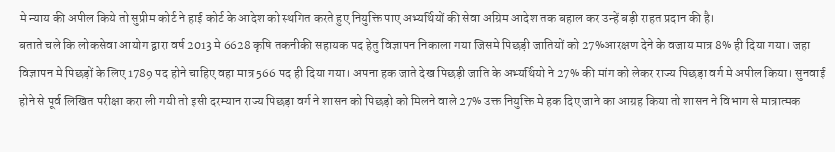मे न्याय की अपील किये तो सुप्रीम कोर्ट ने हाई कोर्ट के आदेश को स्थगित करते हुए नियुक्ति पाए अभ्यर्थियों की सेवा अग्रिम आदेश तक बहाल कर उन्हें बड़ी राहत प्रदान की है।
बताते चले कि लोकसेवा आयोग द्वारा वर्ष 2013 मे 6628 कृषि तकनीकी सहायक पद हेतु विज्ञापन निकाला गया जिसमे पिछड़ी जातियों को 27%आरक्षण देने के वजाय मात्र 8% ही दिया गया। जहा विज्ञापन मे पिछड़ों के लिए 1789 पद होने चाहिए वहा मात्र 566 पद ही दिया गया। अपना हक जाते देख पिछड़ी जाति के अभ्यर्थियो ने 27% की मांग को लेकर राज्य पिछड़ा वर्ग मे अपील किया। सुनवाई होने से पूर्व लिखित परीक्षा करा ली गयी तो इसी दरम्यान राज्य पिछड़ा वर्ग ने शासन को पिछड़ो को मिलने वाले 27% उक्त नियुक्ति मे हक दिए जाने का आग्रह किया तो शासन ने विभाग से मात्रात्मक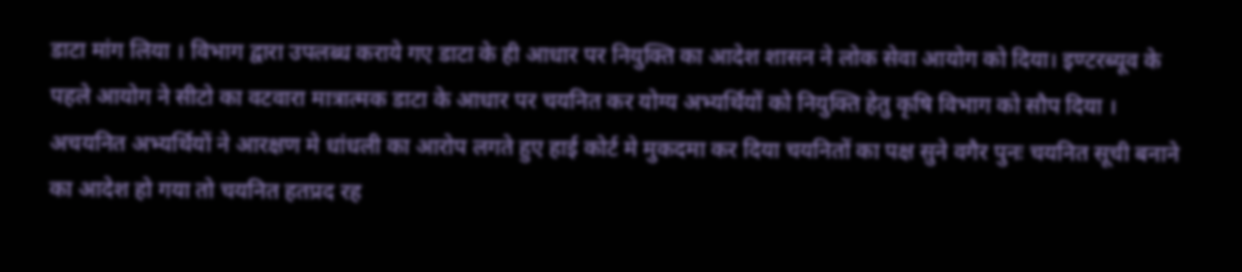डाटा मांग लिया । विभाग द्वारा उपलब्ध कराये गए डाटा के ही आधार पर नियुक्ति का आदेश शासन ने लोक सेवा आयोग को दिया। इण्टरब्यूव के पहले आयोग ने सीटो का वटवारा मात्रात्मक डाटा के आधार पर चयनित कर योग्य अभ्यर्थियों को नियुक्ति हेतु कृषि विभाग को सौप दिया । अचयनित अभ्यर्थियों ने आरक्षण मे धांधली का आरोप लगते हुए हाई कोर्ट मे मुकदमा कर दिया चयनितों का पक्ष सुने वगैर पुनः चयनित सूची बनाने का आदेश हो गया तो चयनित हतप्रद रह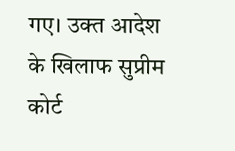गए। उक्त आदेश के खिलाफ सुप्रीम कोर्ट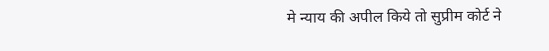मे न्याय की अपील किये तो सुप्रीम कोर्ट ने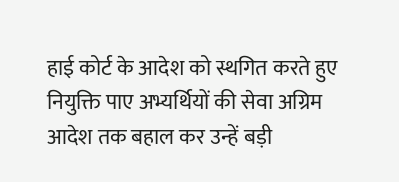हाई कोर्ट के आदेश को स्थगित करते हुए नियुक्ति पाए अभ्यर्थियों की सेवा अग्रिम आदेश तक बहाल कर उन्हें बड़ी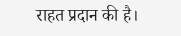राहत प्रदान की है।